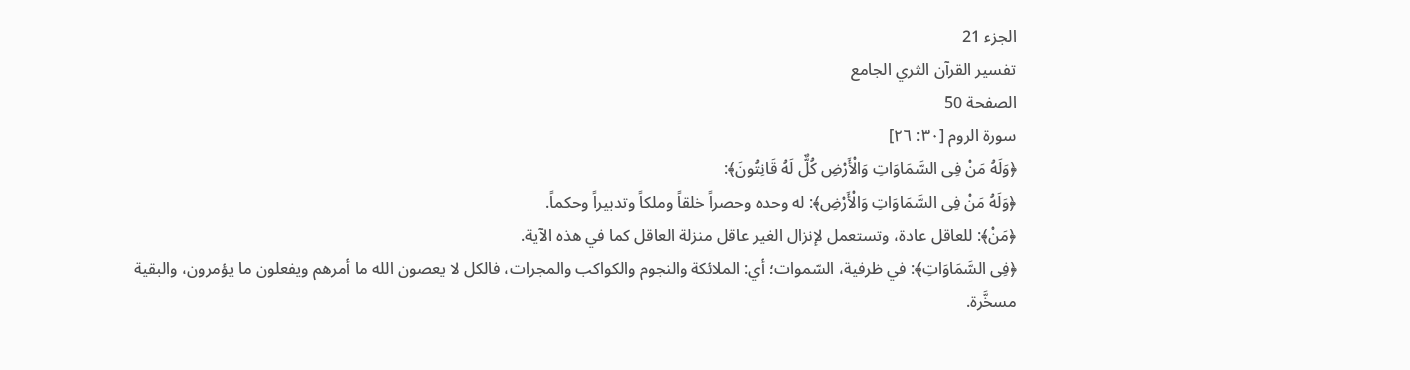الجزء 21
تفسير القرآن الثري الجامع
الصفحة 50
سورة الروم [٣٠: ٢٦]
﴿وَلَهُ مَنْ فِى السَّمَاوَاتِ وَالْأَرْضِ كُلٌّ لَهُ قَانِتُونَ﴾:
﴿وَلَهُ مَنْ فِى السَّمَاوَاتِ وَالْأَرْضِ﴾: له وحده وحصراً خلقاً وملكاً وتدبيراً وحكماً.
﴿مَنْ﴾: للعاقل عادة، وتستعمل لإنزال الغير عاقل منزلة العاقل كما في هذه الآية.
﴿فِى السَّمَاوَاتِ﴾: في ظرفية، السّموات؛ أي: الملائكة والنجوم والكواكب والمجرات، فالكل لا يعصون الله ما أمرهم ويفعلون ما يؤمرون، والبقية مسخَّرة.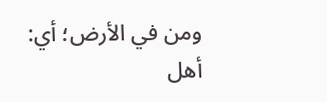ومن في الأرض؛ أي: أهل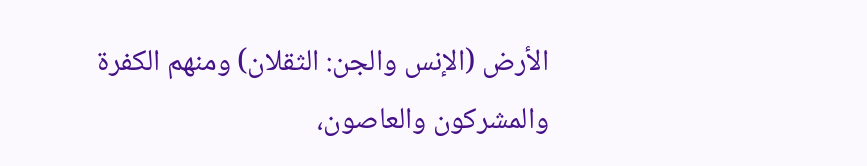الأرض (الإنس والجن: الثقلان) ومنهم الكفرة والمشركون والعاصون،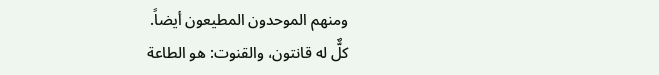ومنهم الموحدون المطيعون أيضاً.
كلٌّ له قانتون، والقنوت: هو الطاعة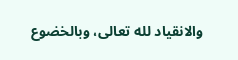والانقياد لله تعالى، وبالخضوع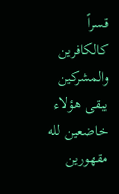قسراً كالكافرين والمشركين يبقى هؤلاء خاضعين لله مقهورين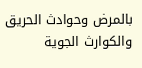بالمرض وحوادث الحريق والكوارث الجوية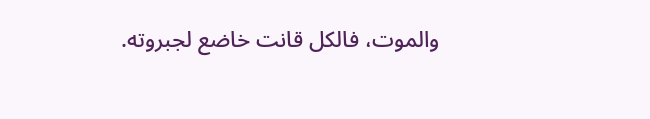والموت، فالكل قانت خاضع لجبروته.